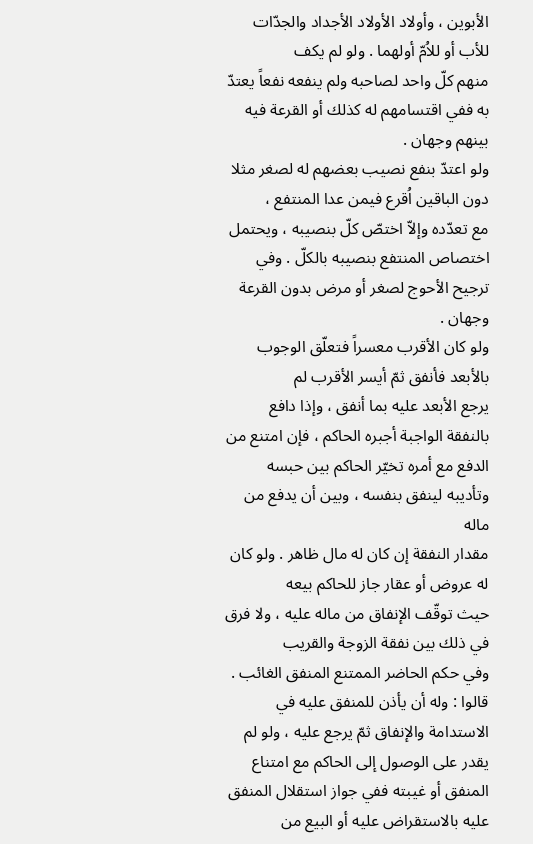الأبوين ، وأولاد الأولاد الأجداد والجدّات للأب أو للاُمّ أولهما . ولو لم يكف
منهم كلّ واحد لصاحبه ولم ينفعه نفعاً يعتدّ به ففي اقتسامهم له كذلك أو القرعة فيه
بينهم وجهان .
ولو اعتدّ بنفع نصيب بعضهم له لصغر مثلا دون الباقين اُقرع فيمن عدا المنتفع ،
مع تعدّده وإلاّ اختصّ كلّ بنصيبه ، ويحتمل اختصاص المنتفع بنصيبه بالكلّ . وفي
ترجيح الأحوج لصغر أو مرض بدون القرعة وجهان .
ولو كان الأقرب معسراً فتعلّق الوجوب بالأبعد فأنفق ثمّ أيسر الأقرب لم
يرجع الأبعد عليه بما أنفق ، وإذا دافع بالنفقة الواجبة أجبره الحاكم ، فإن امتنع من
الدفع مع أمره تخيّر الحاكم بين حبسه وتأديبه لينفق بنفسه ، وبين أن يدفع من ماله
مقدار النفقة إن كان له مال ظاهر . ولو كان له عروض أو عقار جاز للحاكم بيعه
حيث توقّف الإنفاق من ماله عليه ، ولا فرق في ذلك بين نفقة الزوجة والقريب
وفي حكم الحاضر الممتنع المنفق الغائب .
قالوا : وله أن يأذن للمنفق عليه في الاستدامة والإنفاق ثمّ يرجع عليه ، ولو لم
يقدر على الوصول إلى الحاكم مع امتناع المنفق أو غيبته ففي جواز استقلال المنفق
عليه بالاستقراض عليه أو البيع من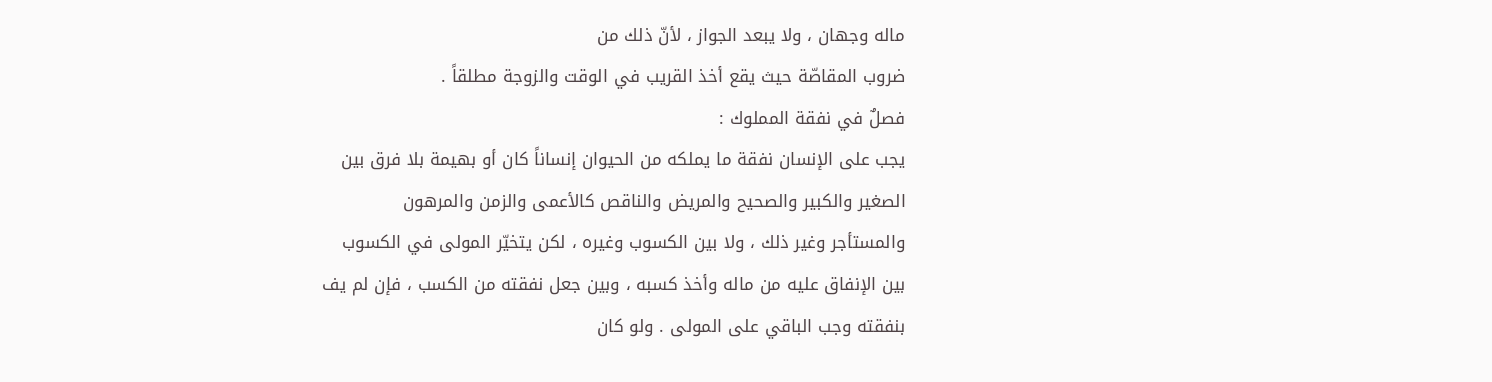ماله وجهان ، ولا يبعد الجواز ، لأنّ ذلك من
ضروب المقاصّة حيث يقع أخذ القريب في الوقت والزوجة مطلقاً .
فصلٌ في نفقة المملوك :
يجب على الإنسان نفقة ما يملكه من الحيوان إنساناً كان أو بهيمة بلا فرق بين
الصغير والكبير والصحيح والمريض والناقص كالأعمى والزمن والمرهون
والمستأجر وغير ذلك ، ولا بين الكسوب وغيره ، لكن يتخيّر المولى في الكسوب
بين الإنفاق عليه من ماله وأخذ كسبه ، وبين جعل نفقته من الكسب ، فإن لم يف
بنفقته وجب الباقي على المولى . ولو كان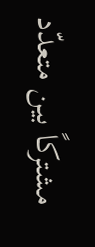مشتركاً بين متعدّد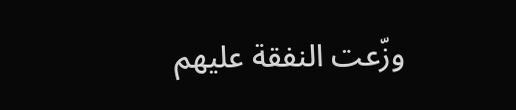وزّعت النفقة عليهم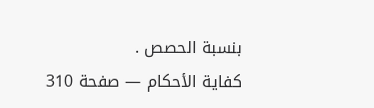بنسبة الحصص .
كفاية الأحكام — صفحة 310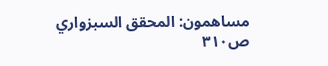مساهمون: المحقق السبزواري
ص٣١٠